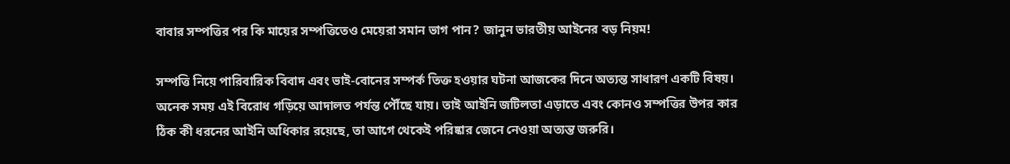বাবার সম্পত্তির পর কি মায়ের সম্পত্তিতেও মেয়েরা সমান ভাগ পান? জানুন ভারতীয় আইনের বড় নিয়ম!

সম্পত্তি নিয়ে পারিবারিক বিবাদ এবং ভাই-বোনের সম্পর্ক তিক্ত হওয়ার ঘটনা আজকের দিনে অত্যন্ত সাধারণ একটি বিষয়। অনেক সময় এই বিরোধ গড়িয়ে আদালত পর্যন্ত পৌঁছে যায়। তাই আইনি জটিলতা এড়াতে এবং কোনও সম্পত্তির উপর কার ঠিক কী ধরনের আইনি অধিকার রয়েছে, তা আগে থেকেই পরিষ্কার জেনে নেওয়া অত্যন্ত জরুরি।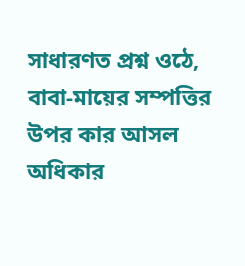সাধারণত প্রশ্ন ওঠে, বাবা-মায়ের সম্পত্তির উপর কার আসল অধিকার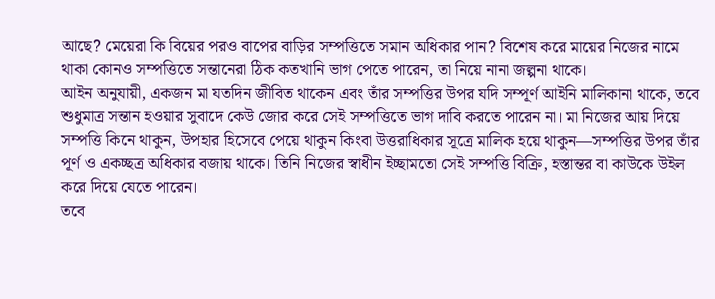আছে? মেয়েরা কি বিয়ের পরও বাপের বাড়ির সম্পত্তিতে সমান অধিকার পান? বিশেষ করে মায়ের নিজের নামে থাকা কোনও সম্পত্তিতে সন্তানেরা ঠিক কতখানি ভাগ পেতে পারেন, তা নিয়ে নানা জল্পনা থাকে।
আইন অনুযায়ী, একজন মা যতদিন জীবিত থাকেন এবং তাঁর সম্পত্তির উপর যদি সম্পূর্ণ আইনি মালিকানা থাকে, তবে শুধুমাত্র সন্তান হওয়ার সুবাদে কেউ জোর করে সেই সম্পত্তিতে ভাগ দাবি করতে পারেন না। মা নিজের আয় দিয়ে সম্পত্তি কিনে থাকুন, উপহার হিসেবে পেয়ে থাকুন কিংবা উত্তরাধিকার সূত্রে মালিক হয়ে থাকুন—সম্পত্তির উপর তাঁর পূর্ণ ও একচ্ছত্র অধিকার বজায় থাকে। তিনি নিজের স্বাধীন ইচ্ছামতো সেই সম্পত্তি বিক্রি, হস্তান্তর বা কাউকে উইল করে দিয়ে যেতে পারেন।
তবে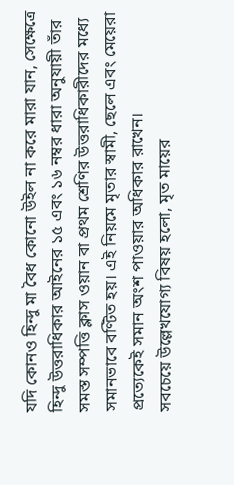যদি কোনও হিন্দু মা বৈধ কোনো উইল না করে মারা যান, সেক্ষেত্রে হিন্দু উত্তরাধিকার আইনের ১৫ এবং ১৬ নম্বর ধারা অনুযায়ী তাঁর সমস্ত সম্পত্তি ক্লাস ওয়ান বা প্রথম শ্রেণির উত্তরাধিকারীদের মধ্যে সমানভাবে বণ্টিত হয়। এই নিয়মে মৃতার স্বামী, ছেলে এবং মেয়েরা প্রত্যেকেই সমান অংশ পাওয়ার অধিকার রাখেন।
সবচেয়ে উল্লেখযোগ্য বিষয় হলো, মৃত মায়ের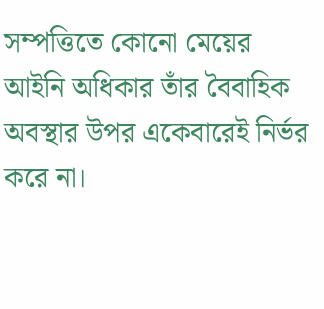সম্পত্তিতে কোনো মেয়ের আইনি অধিকার তাঁর বৈবাহিক অবস্থার উপর একেবারেই নির্ভর করে না।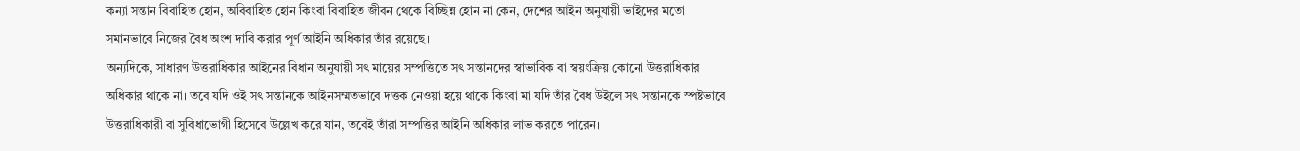কন্যা সন্তান বিবাহিত হোন, অবিবাহিত হোন কিংবা বিবাহিত জীবন থেকে বিচ্ছিন্ন হোন না কেন, দেশের আইন অনুযায়ী ভাইদের মতো সমানভাবে নিজের বৈধ অংশ দাবি করার পূর্ণ আইনি অধিকার তাঁর রয়েছে।
অন্যদিকে, সাধারণ উত্তরাধিকার আইনের বিধান অনুযায়ী সৎ মায়ের সম্পত্তিতে সৎ সন্তানদের স্বাভাবিক বা স্বয়ংক্রিয় কোনো উত্তরাধিকার অধিকার থাকে না। তবে যদি ওই সৎ সন্তানকে আইনসম্মতভাবে দত্তক নেওয়া হয়ে থাকে কিংবা মা যদি তাঁর বৈধ উইলে সৎ সন্তানকে স্পষ্টভাবে উত্তরাধিকারী বা সুবিধাভোগী হিসেবে উল্লেখ করে যান, তবেই তাঁরা সম্পত্তির আইনি অধিকার লাভ করতে পারেন।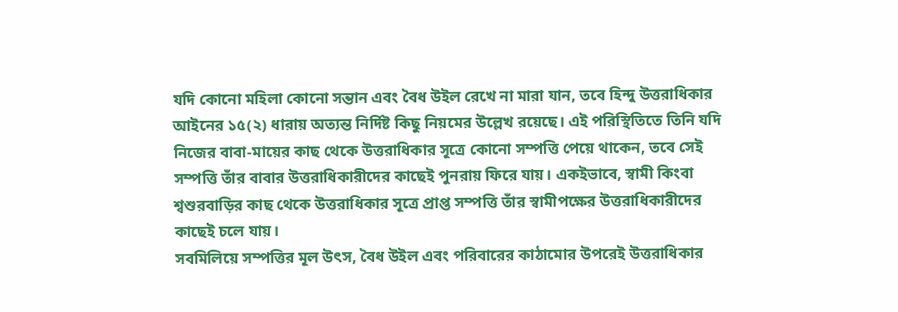যদি কোনো মহিলা কোনো সন্তান এবং বৈধ উইল রেখে না মারা যান, তবে হিন্দু উত্তরাধিকার আইনের ১৫(২) ধারায় অত্যন্ত নির্দিষ্ট কিছু নিয়মের উল্লেখ রয়েছে। এই পরিস্থিতিতে তিনি যদি নিজের বাবা-মায়ের কাছ থেকে উত্তরাধিকার সূত্রে কোনো সম্পত্তি পেয়ে থাকেন, তবে সেই সম্পত্তি তাঁর বাবার উত্তরাধিকারীদের কাছেই পুনরায় ফিরে যায়। একইভাবে, স্বামী কিংবা শ্বশুরবাড়ির কাছ থেকে উত্তরাধিকার সূত্রে প্রাপ্ত সম্পত্তি তাঁর স্বামীপক্ষের উত্তরাধিকারীদের কাছেই চলে যায়।
সবমিলিয়ে সম্পত্তির মূল উৎস, বৈধ উইল এবং পরিবারের কাঠামোর উপরেই উত্তরাধিকার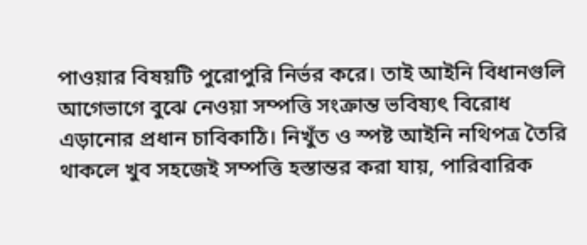পাওয়ার বিষয়টি পুরোপুরি নির্ভর করে। তাই আইনি বিধানগুলি আগেভাগে বুঝে নেওয়া সম্পত্তি সংক্রান্ত ভবিষ্যৎ বিরোধ এড়ানোর প্রধান চাবিকাঠি। নিখুঁত ও স্পষ্ট আইনি নথিপত্র তৈরি থাকলে খুব সহজেই সম্পত্তি হস্তান্তর করা যায়, পারিবারিক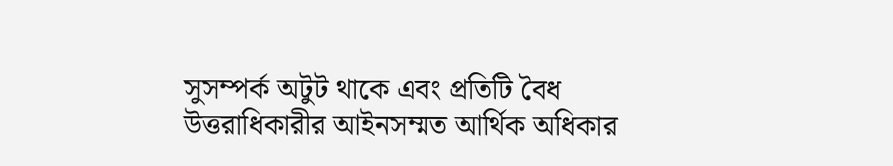সুসম্পর্ক অটুট থাকে এবং প্রতিটি বৈধ উত্তরাধিকারীর আইনসম্মত আর্থিক অধিকার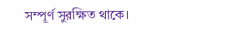সম্পূর্ণ সুরক্ষিত থাকে।